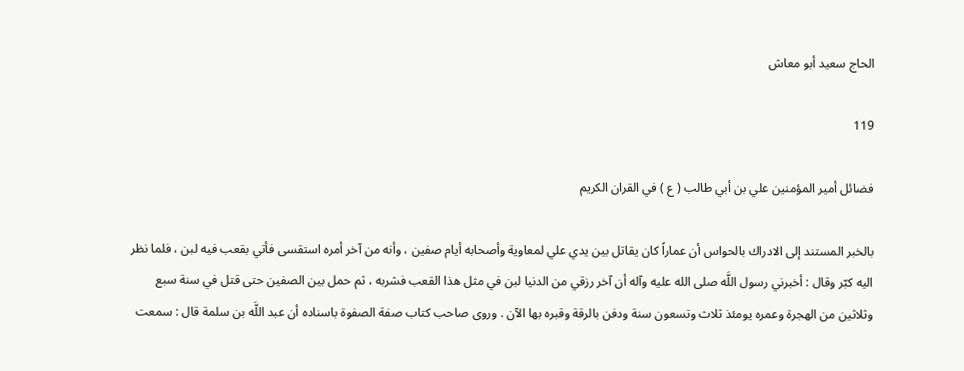الحاج سعيد أبو معاش

119

فضائل أمير المؤمنين علي بن أبي طالب ( ع ) في القران الكريم

بالخبر المستند إلى الادراك بالحواس أن عماراً كان يقاتل بين يدي علي لمعاوية وأصحابه أيام صفين ، وأنه من آخر أمره استقسى فأتي بقعب فيه لبن ، فلما نظر اليه كبّر وقال : أخبرني رسول اللَّه صلى الله عليه وآله أن آخر رزقي من الدنيا لبن في مثل هذا القعب فشربه ، ثم حمل بين الصفين حتى قتل في سنة سبع وثلاثين من الهجرة وعمره يومئذ ثلاث وتسعون سنة ودفن بالرقة وقبره بها الآن . وروى صاحب كتاب صفة الصفوة باسناده أن عبد اللَّه بن سلمة قال : سمعت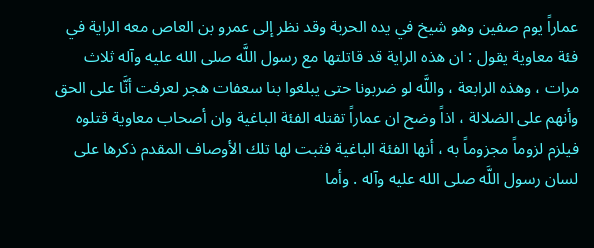عماراً يوم صفين وهو شيخ في يده الحربة وقد نظر إلى عمرو بن العاص معه الراية في فئة معاوية يقول : ان هذه الراية قد قاتلتها مع رسول اللَّه صلى الله عليه وآله ثلاث مرات ، وهذه الرابعة ، واللَّه لو ضربونا حتى يبلغوا بنا سعفات هجر لعرفت أنَّا على الحق وأنهم على الضلالة ، اذاً وضح ان عماراً تقتله الفئة الباغية وان أصحاب معاوية قتلوه فيلزم لزوماً مجزوماً به ، أنها الفئة الباغية فثبت لها تلك الأوصاف المقدم ذكرها على لسان رسول اللَّه صلى الله عليه وآله . وأما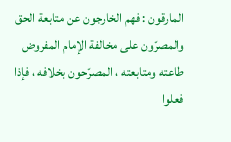المارقون : فهم الخارجون عن متابعة الحق والمصرّون على مخالفة الإمام المفروض طاعته ومتابعته ، المصرّحون بخلافه ، فإذا فعلوا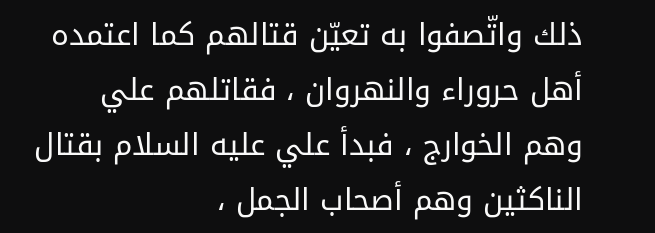ذلك واتّصفوا به تعيّن قتالهم كما اعتمده أهل حروراء والنهروان ، فقاتلهم علي وهم الخوارج ، فبدأ علي عليه السلام بقتال الناكثين وهم أصحاب الجمل ،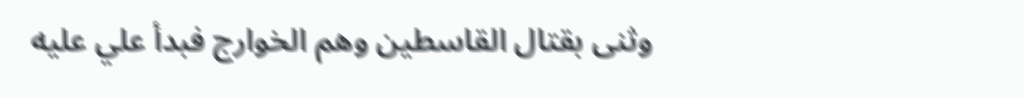وثنى بقتال القاسطين وهم الخوارج فبدأ علي عليه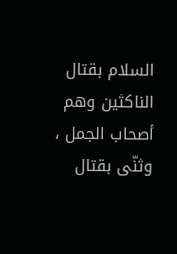السلام بقتال الناكثين وهم أصحاب الجمل ، وثنّى بقتال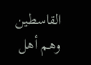القاسطين وهم أهل